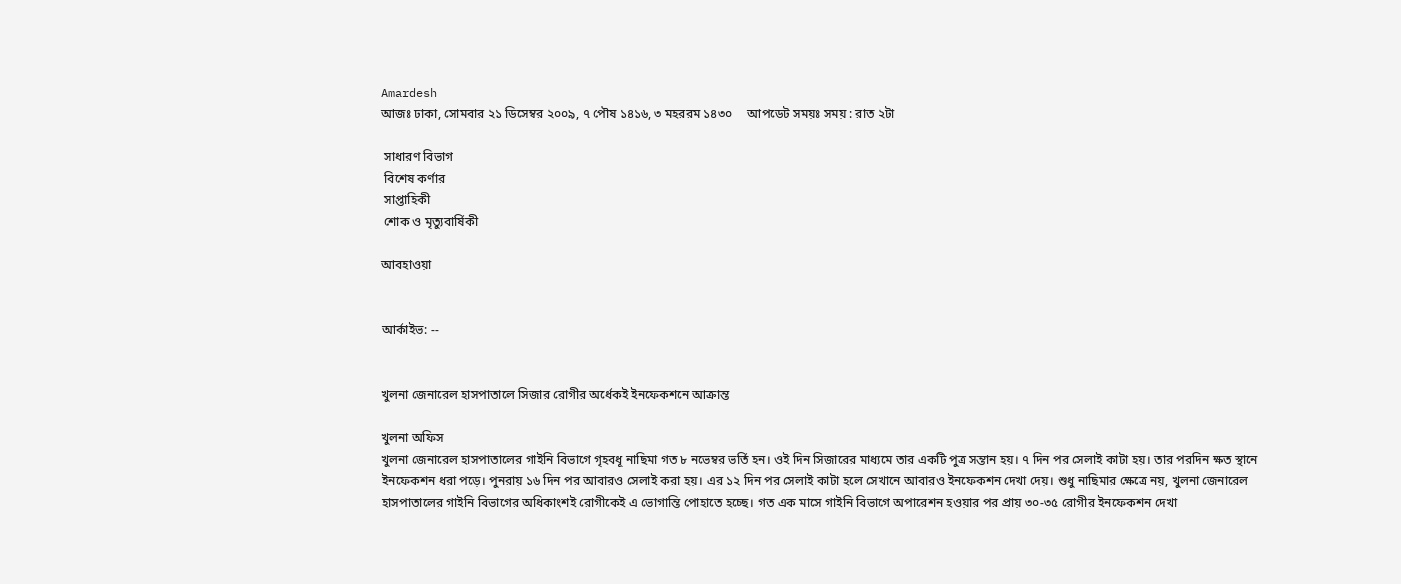Amardesh
আজঃ ঢাকা, সোমবার ২১ ডিসেম্বর ২০০৯, ৭ পৌষ ১৪১৬, ৩ মহররম ১৪৩০     আপডেট সময়ঃ সময় : রাত ২টা

 সাধারণ বিভাগ
 বিশেষ কর্ণার
 সাপ্তাহিকী
 শোক ও মৃত্যুবার্ষিকী

আবহাওয়া


আর্কাইভ: --


খুলনা জেনারেল হাসপাতালে সিজার রোগীর অর্ধেকই ইনফেকশনে আক্রান্ত

খুলনা অফিস
খুলনা জেনারেল হাসপাতালের গাইনি বিভাগে গৃহবধূ নাছিমা গত ৮ নভেম্বর ভর্তি হন। ওই দিন সিজারের মাধ্যমে তার একটি পুত্র সন্তান হয়। ৭ দিন পর সেলাই কাটা হয়। তার পরদিন ক্ষত স্থানে ইনফেকশন ধরা পড়ে। পুনরায় ১৬ দিন পর আবারও সেলাই করা হয়। এর ১২ দিন পর সেলাই কাটা হলে সেখানে আবারও ইনফেকশন দেখা দেয়। শুধু নাছিমার ক্ষেত্রে নয়, খুলনা জেনারেল হাসপাতালের গাইনি বিভাগের অধিকাংশই রোগীকেই এ ভোগান্তি পোহাতে হচ্ছে। গত এক মাসে গাইনি বিভাগে অপারেশন হওয়ার পর প্রায় ৩০-৩৫ রোগীর ইনফেকশন দেখা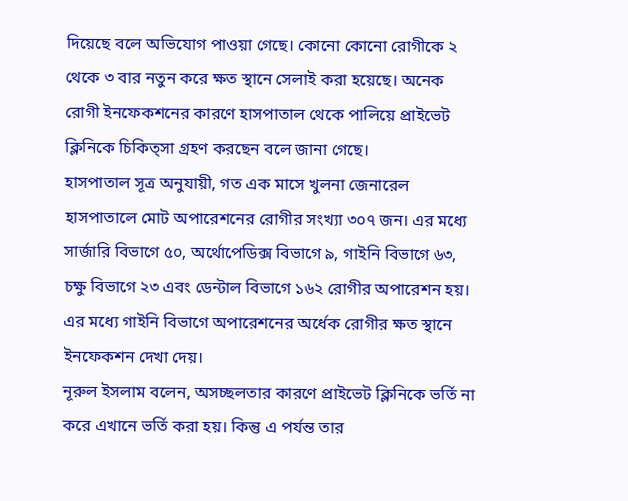দিয়েছে বলে অভিযোগ পাওয়া গেছে। কোনো কোনো রোগীকে ২ থেকে ৩ বার নতুন করে ক্ষত স্থানে সেলাই করা হয়েছে। অনেক রোগী ইনফেকশনের কারণে হাসপাতাল থেকে পালিয়ে প্রাইভেট ক্লিনিকে চিকিত্সা গ্রহণ করছেন বলে জানা গেছে।
হাসপাতাল সূত্র অনুযায়ী, গত এক মাসে খুলনা জেনারেল হাসপাতালে মোট অপারেশনের রোগীর সংখ্যা ৩০৭ জন। এর মধ্যে সার্জারি বিভাগে ৫০, অর্থোপেডিক্স বিভাগে ৯, গাইনি বিভাগে ৬৩, চক্ষু বিভাগে ২৩ এবং ডেন্টাল বিভাগে ১৬২ রোগীর অপারেশন হয়। এর মধ্যে গাইনি বিভাগে অপারেশনের অর্ধেক রোগীর ক্ষত স্থানে ইনফেকশন দেখা দেয়।
নূরুল ইসলাম বলেন, অসচ্ছলতার কারণে প্রাইভেট ক্লিনিকে ভর্তি না করে এখানে ভর্তি করা হয়। কিন্তু এ পর্যন্ত তার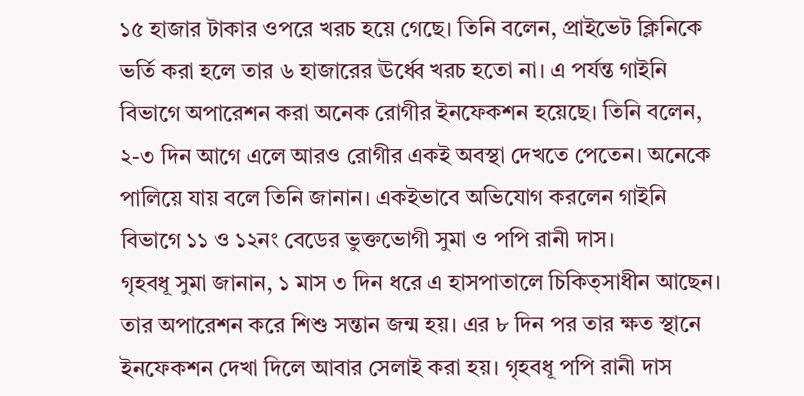১৫ হাজার টাকার ওপরে খরচ হয়ে গেছে। তিনি বলেন, প্রাইভেট ক্লিনিকে ভর্তি করা হলে তার ৬ হাজারের ঊর্ধ্বে খরচ হতো না। এ পর্যন্ত গাইনি বিভাগে অপারেশন করা অনেক রোগীর ইনফেকশন হয়েছে। তিনি বলেন, ২-৩ দিন আগে এলে আরও রোগীর একই অবস্থা দেখতে পেতেন। অনেকে পালিয়ে যায় বলে তিনি জানান। একইভাবে অভিযোগ করলেন গাইনি বিভাগে ১১ ও ১২নং বেডের ভুক্তভোগী সুমা ও পপি রানী দাস।
গৃহবধূ সুমা জানান, ১ মাস ৩ দিন ধরে এ হাসপাতালে চিকিত্সাধীন আছেন। তার অপারেশন করে শিশু সন্তান জন্ম হয়। এর ৮ দিন পর তার ক্ষত স্থানে ইনফেকশন দেখা দিলে আবার সেলাই করা হয়। গৃহবধূ পপি রানী দাস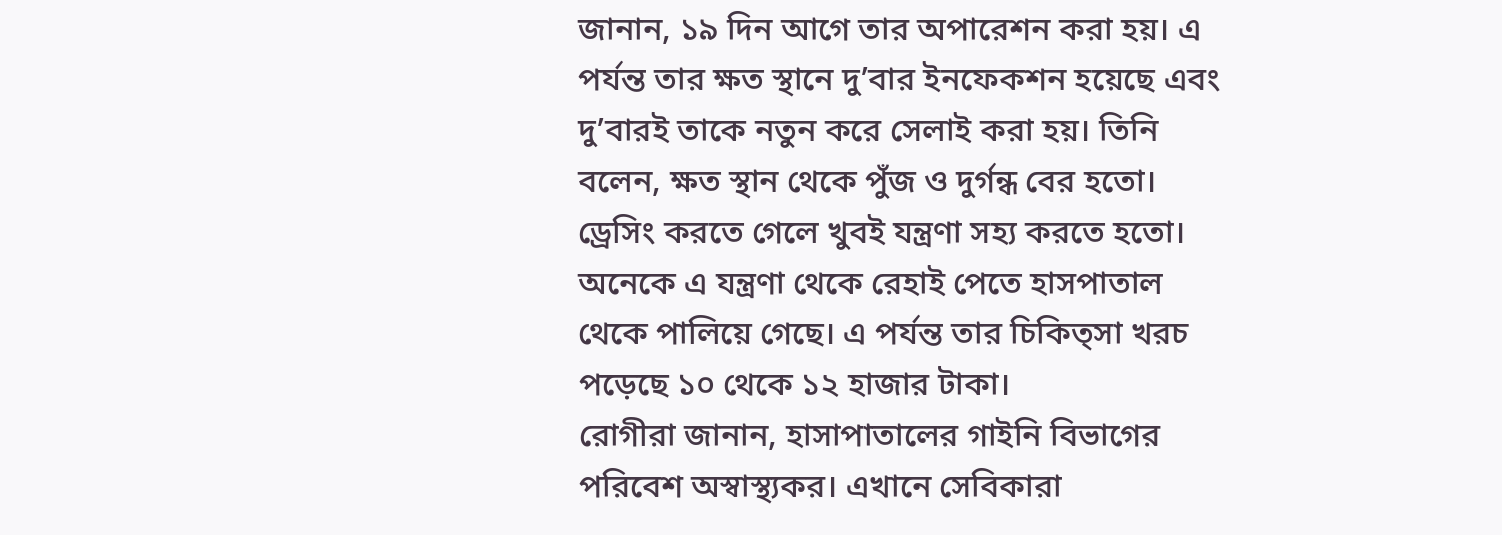জানান, ১৯ দিন আগে তার অপারেশন করা হয়। এ পর্যন্ত তার ক্ষত স্থানে দু’বার ইনফেকশন হয়েছে এবং দু’বারই তাকে নতুন করে সেলাই করা হয়। তিনি বলেন, ক্ষত স্থান থেকে পুঁজ ও দুর্গন্ধ বের হতো। ড্রেসিং করতে গেলে খুবই যন্ত্রণা সহ্য করতে হতো। অনেকে এ যন্ত্রণা থেকে রেহাই পেতে হাসপাতাল থেকে পালিয়ে গেছে। এ পর্যন্ত তার চিকিত্সা খরচ পড়েছে ১০ থেকে ১২ হাজার টাকা।
রোগীরা জানান, হাসাপাতালের গাইনি বিভাগের পরিবেশ অস্বাস্থ্যকর। এখানে সেবিকারা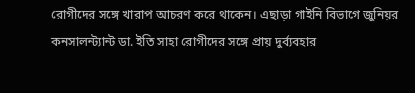রোগীদের সঙ্গে খারাপ আচরণ করে থাকেন। এছাড়া গাইনি বিভাগে জুনিয়র কনসালন্ট্যান্ট ডা. ইতি সাহা রোগীদের সঙ্গে প্রায় দুর্ব্যবহার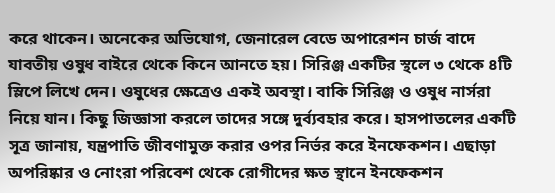করে থাকেন। অনেকের অভিযোগ, জেনারেল বেডে অপারেশন চার্জ বাদে যাবতীয় ওষুধ বাইরে থেকে কিনে আনতে হয়। সিরিঞ্জ একটির স্থলে ৩ থেকে ৪টি স্লিপে লিখে দেন। ওষুধের ক্ষেত্রেও একই অবস্থা। বাকি সিরিঞ্জ ও ওষুধ নার্সরা নিয়ে যান। কিছু জিজ্ঞাসা করলে তাদের সঙ্গে দুর্ব্যবহার করে। হাসপাতলের একটি সূত্র জানায়, যন্ত্রপাতি জীবণামুক্ত করার ওপর নির্ভর করে ইনফেকশন। এছাড়া অপরিষ্কার ও নোংরা পরিবেশ থেকে রোগীদের ক্ষত স্থানে ইনফেকশন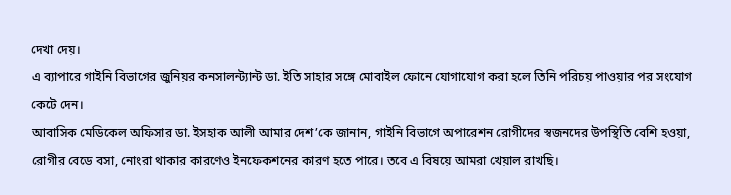দেখা দেয়।
এ ব্যাপারে গাইনি বিভাগের জুনিয়র কনসালন্ট্যান্ট ডা. ইতি সাহার সঙ্গে মোবাইল ফোনে যোগাযোগ করা হলে তিনি পরিচয় পাওয়ার পর সংযোগ কেটে দেন।
আবাসিক মেডিকেল অফিসার ডা. ইসহাক আলী আমার দেশ’কে জানান, গাইনি বিভাগে অপারেশন রোগীদের স্বজনদের উপস্থিতি বেশি হওয়া, রোগীর বেডে বসা, নোংরা থাকার কারণেও ইনফেকশনের কারণ হতে পারে। তবে এ বিষয়ে আমরা খেয়াল রাখছি।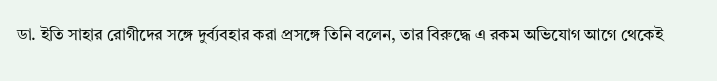ডা. ইতি সাহার রোগীদের সঙ্গে দুর্ব্যবহার করা প্রসঙ্গে তিনি বলেন, তার বিরুদ্ধে এ রকম অভিযোগ আগে থেকেই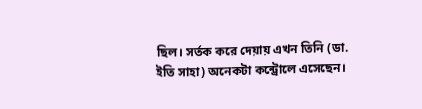ছিল। সর্তক করে দেয়ায় এখন তিনি (ডা. ইতি সাহা) অনেকটা কন্ট্রোলে এসেছেন।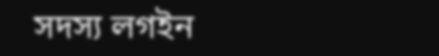সদস্য লগইন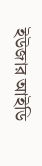ইউজার আইডি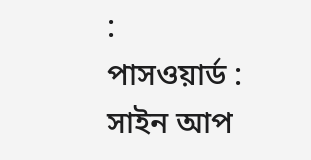:
পাসওয়ার্ড :
সাইন আপ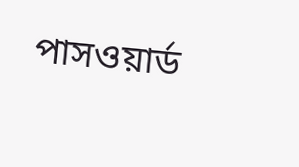পাসওয়ার্ড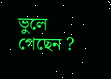ভুলে গেছেন ?